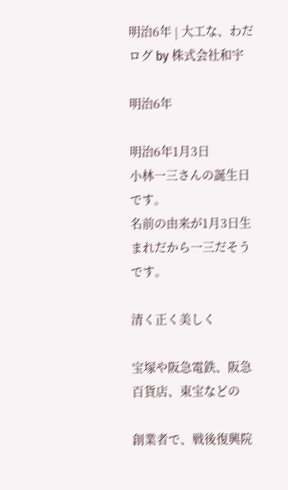明治6年 | 大工な、わだログ by 株式会社和宇

明治6年

明治6年1月3日
小林一三さんの誕生日です。
名前の由来が1月3日生まれだから一三だそうです。

清く正く美しく

宝塚や阪急電鉄、阪急百貨店、東宝などの

創業者で、戦後復興院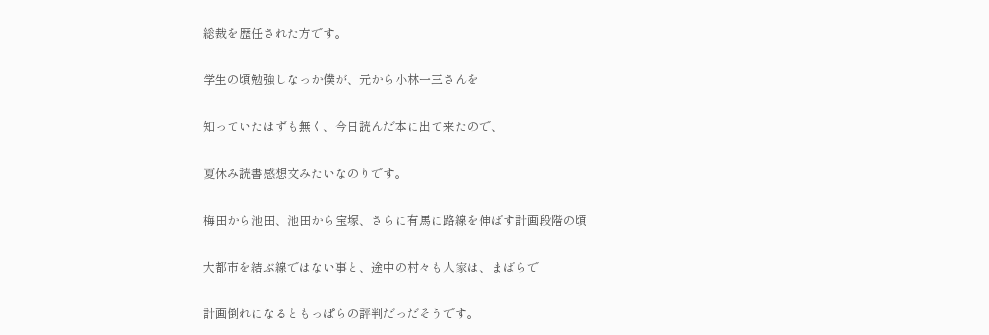総裁を歴任された方です。

学生の頃勉強しなっか僕が、元から小林一三さんを

知っていたはずも無く、今日読んだ本に出て来たので、

夏休み読書感想文みたいなのりです。

梅田から池田、池田から宝塚、さらに有馬に路線を伸ばす計画段階の頃

大都市を結ぶ線ではない事と、途中の村々も人家は、まばらで

計画倒れになるともっぱらの評判だっだそうです。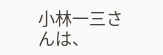小林一三さんは、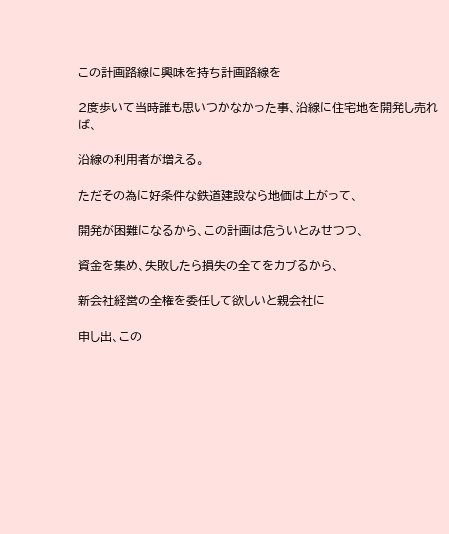この計画路線に興味を持ち計画路線を

2度歩いて当時誰も思いつかなかった事、沿線に住宅地を開発し売れば、

沿線の利用者が増える。

ただその為に好条件な鉄道建設なら地価は上がって、

開発が困難になるから、この計画は危ういとみせつつ、

資金を集め、失敗したら損失の全てをカブるから、

新会社経営の全権を委任して欲しいと親会社に

申し出、この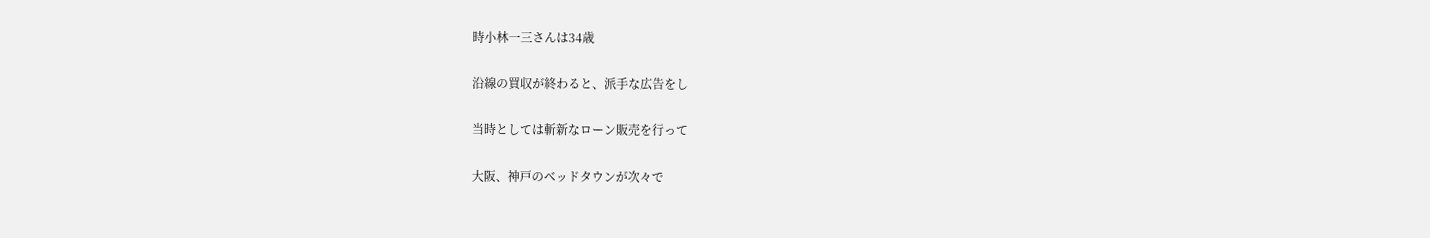時小林一三さんは34歳

沿線の買収が終わると、派手な広告をし

当時としては斬新なローン販売を行って

大阪、神戸のベッドタウンが次々で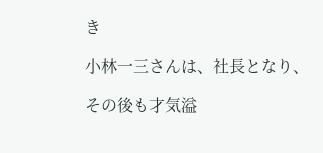き

小林一三さんは、社長となり、

その後も才気溢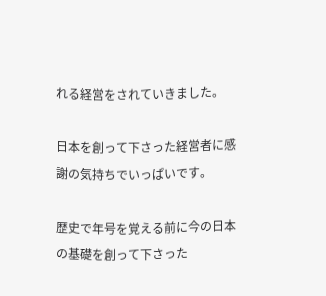れる経営をされていきました。

日本を創って下さった経営者に感謝の気持ちでいっぱいです。

歴史で年号を覚える前に今の日本の基礎を創って下さった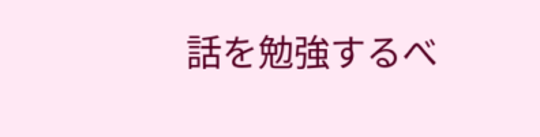話を勉強するべ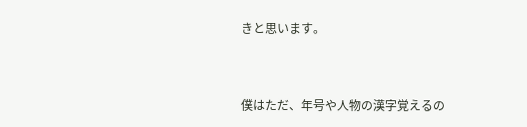きと思います。


僕はただ、年号や人物の漢字覚えるの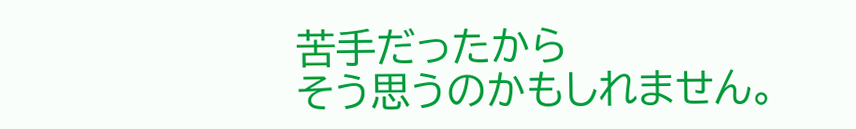苦手だったから
そう思うのかもしれません。